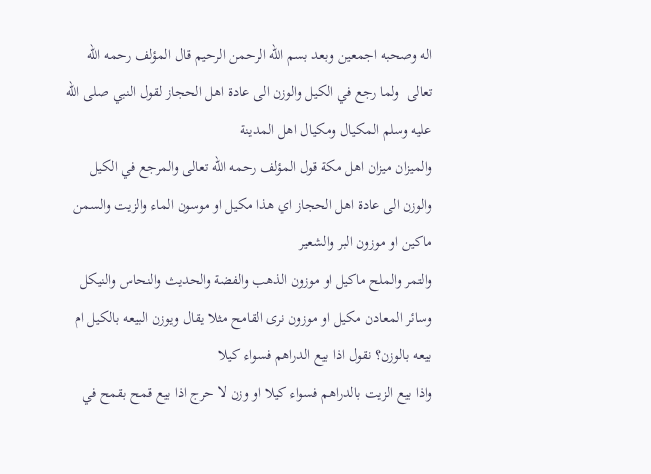اله وصحبه اجمعين وبعد بسم الله الرحمن الرحيم قال المؤلف رحمه الله تعالى  ولما رجع في الكيل والوزن الى عادة اهل الحجاز لقول النبي صلى الله عليه وسلم المكيال ومكيال اهل المدينة
والميزان ميزان اهل مكة قول المؤلف رحمه الله تعالى والمرجع في الكيل والوزن الى عادة اهل الحجاز اي هذا مكيل او موسون الماء والزيت والسمن ماكين او موزون البر والشعير
والتمر والملح ماكيل او موزون الذهب والفضة والحديث والنحاس والنيكل وسائر المعادن مكيل او موزون نرى القامح مثلا يقال ويوزن البيعه بالكيل ام بيعه بالوزن؟ نقول اذا بيع الدراهم فسواء كيلا
واذا بيع الزيت بالدراهم فسواء كيلا او وزن لا حرج اذا بيع قمح بقمح في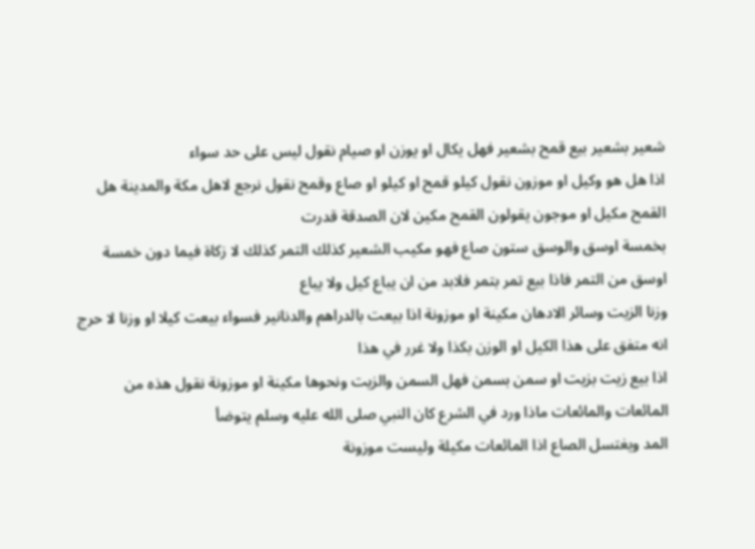شعير بشعير بيع قمح بشعير فهل يكال او يوزن او صيام نقول ليس على حد سواء
اذا هل هو وكيل او موزون نقول كيلو قمح او كيلو او صاع وقمح نقول نرجع لاهل مكة والمدينة هل القمح مكيل او موجون يقولون القمح مكين لان الصدقة قدرت
بخمسة اوسق والوسق ستون صاع فهو مكيب الشعير كذلك التمر كذلك لا زكاة فيما دون خمسة اوسق من التمر فاذا بيع تمر بتمر فلابد من ان يباع كيل ولا يباع
وزنا الزيت وسائر الادهان مكينة او موزونة اذا بيعت بالدراهم والدنانير فسواء بيعت كيلا او وزنا لا حرج انه متفق على هذا الكيل او الوزن بكذا ولا غرر في هذا
اذا بيع زيت بزيت او سمن بسمن فهل السمن والزيت ونحوها مكينة او موزونة نقول هذه من المائعات والمائعات ماذا ورد في الشرع كان النبي صلى الله عليه وسلم يتوضأ
المد ويغتسل الصاع اذا المائعات مكيلة وليست موزونة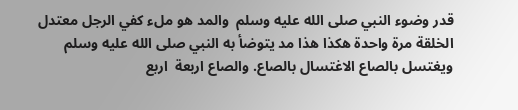قدر وضوء النبي صلى الله عليه وسلم  والمد هو ملء كفي الرجل معتدل الخلقة مرة واحدة هكذا هذا مد يتوضأ به النبي صلى الله عليه وسلم
ويغتسل بالصاع الاغتسال بالصاع. والصاع اربعة  اربع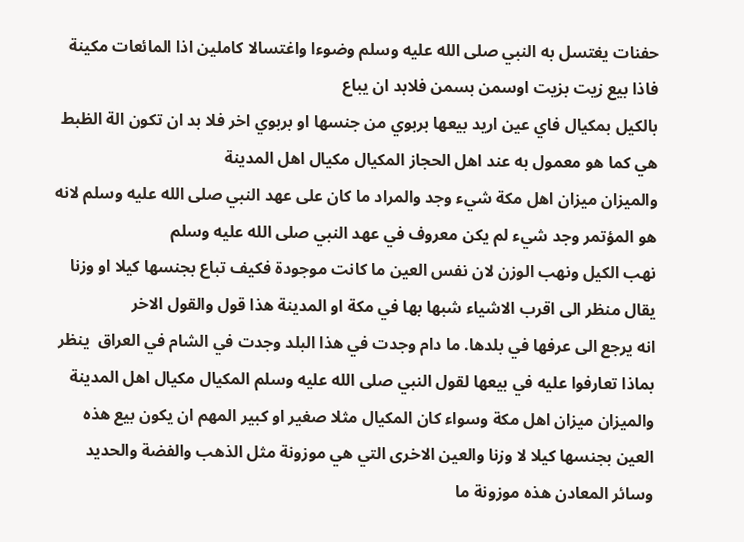حفنات يغتسل به النبي صلى الله عليه وسلم وضوءا واغتسالا كاملين اذا المائعات مكينة فاذا بيع زيت بزيت اوسمن بسمن فلابد ان يباع
بالكيل بمكيال فاي عين اريد بيعها بربوي من جنسها او بربوي اخر فلا بد ان تكون الة الظبط هي كما هو معمول به عند اهل الحجاز المكيال مكيال اهل المدينة
والميزان ميزان اهل مكة شيء وجد والمراد ما كان على عهد النبي صلى الله عليه وسلم لانه هو المؤتمر وجد شيء لم يكن معروف في عهد النبي صلى الله عليه وسلم
نهب الكيل ونهب الوزن لان نفس العين ما كانت موجودة فكيف تباع بجنسها كيلا او وزنا يقال منظر الى اقرب الاشياء شبها بها في مكة او المدينة هذا قول والقول الاخر
انه يرجع الى عرفها في بلدها. ما دام وجدت في هذا البلد وجدت في الشام في العراق  ينظر بماذا تعارفوا عليه في بيعها لقول النبي صلى الله عليه وسلم المكيال مكيال اهل المدينة
والميزان ميزان اهل مكة وسواء كان المكيال مثلا صغير او كبير المهم ان يكون بيع هذه العين بجنسها كيلا لا وزنا والعين الاخرى التي هي موزونة مثل الذهب والفضة والحديد
وسائر المعادن هذه موزونة ما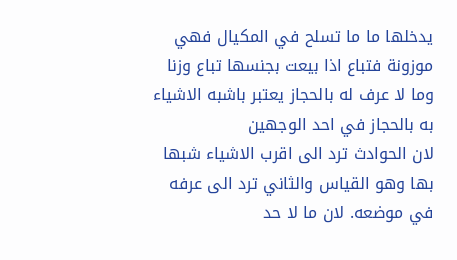يدخلها ما ما تسلح في المكيال فهي موزونة فتباع اذا بيعت بجنسها تباع وزنا وما لا عرف له بالحجاز يعتبر باشبه الاشياء به بالحجاز في احد الوجهين
لان الحوادث ترد الى اقرب الاشياء شبها بها وهو القياس والثاني ترد الى عرفه في موضعه. لان ما لا حد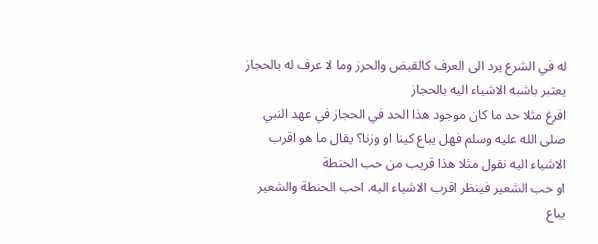له في الشرع يرد الى العرف كالقبض والحرز وما لا عرف له بالحجاز يعتبر باشبه الاشياء اليه بالحجاز
افرغ مثلا حد ما كان موجود هذا الحد في الحجاز في عهد النبي صلى الله عليه وسلم فهل يباع كينا او وزنا؟ يقال ما هو اقرب الاشياء اليه نقول مثلا هذا قريب من حب الحنطة
او حب الشعير فينظر اقرب الاشياء اليه. احب الحنطة والشعير يباع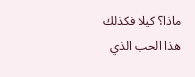ماذا؟ كيلا فكذلك هذا الحب الذي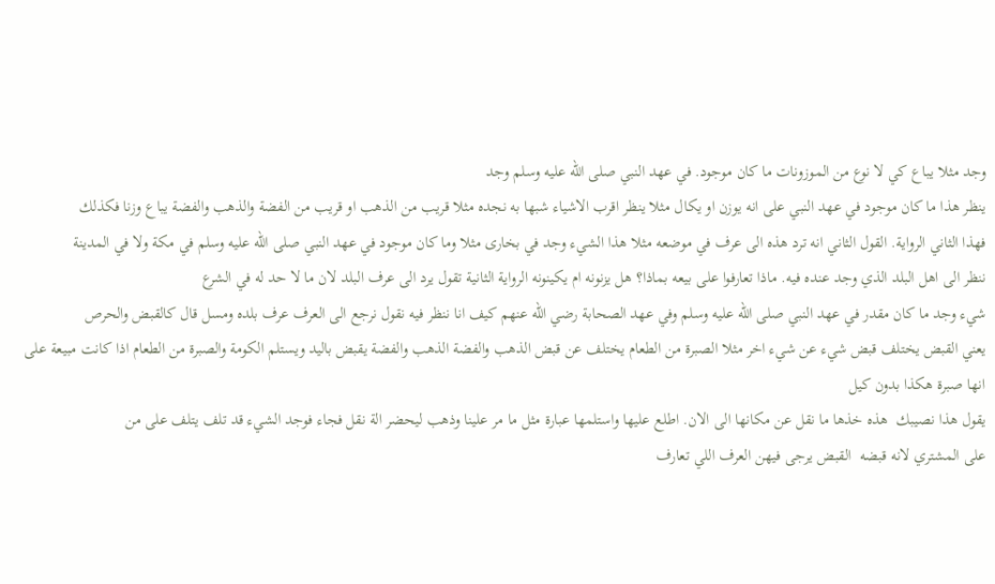وجد مثلا يباع كي لا نوع من الموزونات ما كان موجود. في عهد النبي صلى الله عليه وسلم وجد
ينظر هذا ما كان موجود في عهد النبي على انه يوزن او يكال مثلا ينظر اقرب الاشياء شبها به نجده مثلا قريب من الذهب او قريب من الفضة والذهب والفضة يباع وزنا فكذلك
فهذا الثاني الرواية. القول الثاني انه ترد هذه الى عرف في موضعه مثلا هذا الشيء وجد في بخارى مثلا وما كان موجود في عهد النبي صلى الله عليه وسلم في مكة ولا في المدينة
ننظر الى اهل البلد الذي وجد عنده فيه. ماذا تعارفوا على بيعه بماذا؟ هل يزنونه ام يكينونه الرواية الثانية تقول يرد الى عرف البلد لان ما لا حد له في الشرع
شيء وجد ما كان مقدر في عهد النبي صلى الله عليه وسلم وفي عهد الصحابة رضي الله عنهم كيف انا ننظر فيه نقول نرجع الى العرف عرف بلده ومسل قال كالقبض والحرص
يعني القبض يختلف قبض شيء عن شيء اخر مثلا الصبرة من الطعام يختلف عن قبض الذهب والفضة الذهب والفضة يقبض باليد ويستلم الكومة والصبرة من الطعام اذا كانت مبيعة على انها صبرة هكذا بدون كيل
يقول هذا نصيبك  هذه خذها ما نقل عن مكانها الى الان. اطلع عليها واستلمها عبارة مثل ما مر علينا وذهب ليحضر الة نقل فجاء فوجد الشيء قد تلف يتلف على من
على المشتري لانه قبضه  القبض يرجى فيهن العرف اللي تعارف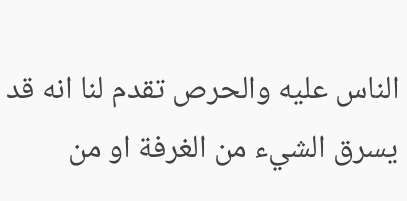الناس عليه والحرص تقدم لنا انه قد يسرق الشيء من الغرفة او من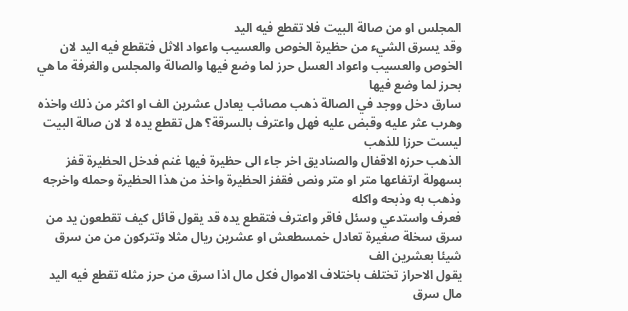المجلس او من صالة البيت فلا تقطع فيه اليد
وقد يسرق الشيء من حظيرة الخوص والعسيب واعواد الاثل فتقطع فيه اليد لان الخوص والعسيب واعواد العسل حرز لما وضع فيها والصالة والمجلس والغرفة ما هي بحرز لما وضع فيها
سارق دخل ووجد في الصالة ذهب مصائب يعادل عشرين الف او اكثر من ذلك واخذه وهرب عثر عليه وقبض عليه فهل واعترف بالسرقة؟ هل تقطع يده لا لان صالة البيت ليست حرزا للذهب
الذهب حرزه الاقفال والصناديق اخر جاء الى حظيرة فيها غنم فدخل الحظيرة قفز بسهولة ارتفاعها متر او متر ونص فقفز الحظيرة واخذ من هذا الحظيرة وحمله واخرجه وذهب به وذبحه واكله
فعرف واستدعي وسئل فاقر واعترف فتقطع يده قد يقول قائل كيف تقطعون يد من سرق سخلة صغيرة تعادل خمسطعش او عشرين ريال مثلا وتتركون من من سرق شيئا بعشرين الف
يقول الاحراز تختلف باختلاف الاموال فكل مال اذا سرق من حرز مثله تقطع فيه اليد مال سرق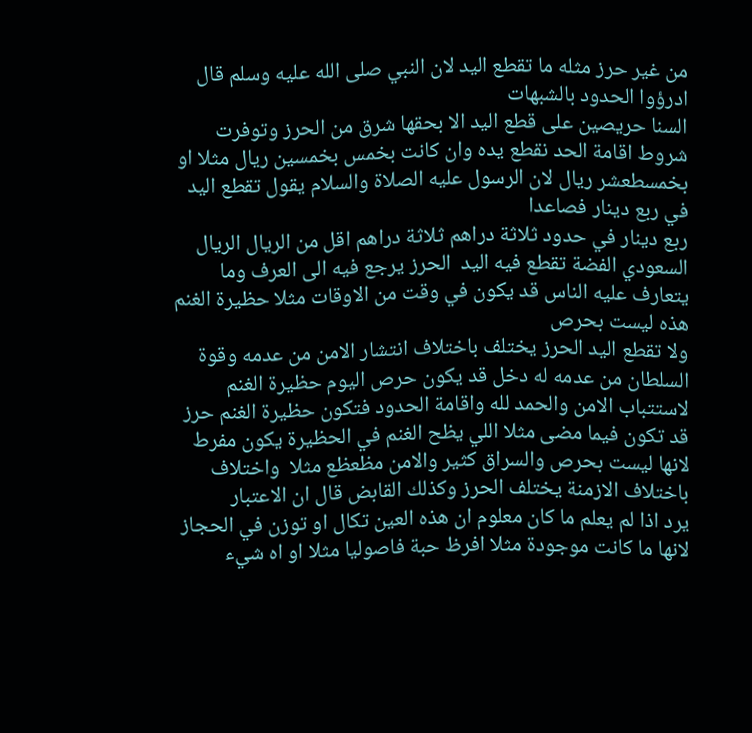من غير حرز مثله ما تقطع اليد لان النبي صلى الله عليه وسلم قال ادرؤوا الحدود بالشبهات
السنا حريصين على قطع اليد الا بحقها شرق من الحرز وتوفرت شروط اقامة الحد نقطع يده وان كانت بخمس بخمسين ريال مثلا او بخمسطعشر ريال لان الرسول عليه الصلاة والسلام يقول تقطع اليد في ربع دينار فصاعدا
ربع دينار في حدود ثلاثة دراهم ثلاثة دراهم اقل من الريال الريال السعودي الفضة تقطع فيه اليد  الحرز يرجع فيه الى العرف وما يتعارف عليه الناس قد يكون في وقت من الاوقات مثلا حظيرة الغنم هذه ليست بحرص
ولا تقطع اليد الحرز يختلف باختلاف انتشار الامن من عدمه وقوة السلطان من عدمه له دخل قد يكون حرص اليوم حظيرة الغنم لاستتباب الامن والحمد لله واقامة الحدود فتكون حظيرة الغنم حرز
قد تكون فيما مضى مثلا اللي يظح الغنم في الحظيرة يكون مفرط لانها ليست بحرص والسراق كثير والامن مظعظع مثلا  واختلاف باختلاف الازمنة يختلف الحرز وكذلك القابض قال ان الاعتبار
يرد اذا لم يعلم ما كان معلوم ان هذه العين تكال او توزن في الحجاز لانها ما كانت موجودة مثلا افرظ حبة فاصوليا مثلا او اه شيء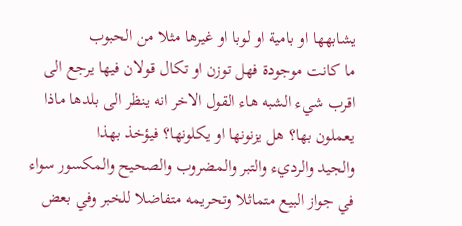يشابهها او بامية او لوبا او غيرها مثلا من الحبوب
ما كانت موجودة فهل توزن او تكال قولان فيها يرجع الى اقرب شيء الشبه هاء القول الاخر انه ينظر الى بلدها ماذا يعملون بها؟ هل يزنونها او يكلونها؟ فيؤخذ بهذا
والجيد والرديء والتبر والمضروب والصحيح والمكسور سواء في جواز البيع متماثلا وتحريمه متفاضلا للخبر وفي بعض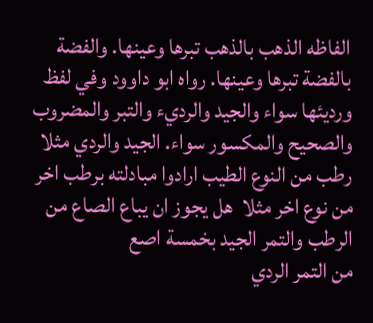الفاظه الذهب بالذهب تبرها وعينها. والفضة بالفضة تبرها وعينها. رواه ابو داوود وفي لفظ
ورديئها سواء والجيد والرديء والتبر والمضروب والصحيح والمكسور سواء. الجيد والردي مثلا رطب من النوع الطيب ارادوا مبادلته برطب اخر من نوع اخر مثلا  هل يجوز ان يباع الصاع من الرطب والتمر الجيد بخمسة اصع
من التمر الردي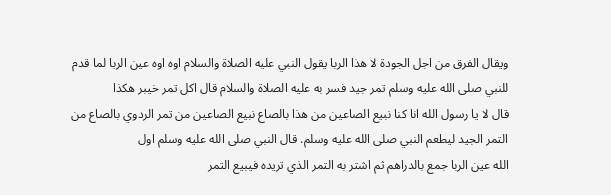ويقال الفرق من اجل الجودة لا هذا الربا يقول النبي عليه الصلاة والسلام اوه اوه عين الربا لما قدم للنبي صلى الله عليه وسلم تمر جيد فسر به عليه الصلاة والسلام قال اكل تمر خيبر هكذا
قال لا يا رسول الله انا كنا نبيع الصاعين من هذا بالصاع نبيع الصاعين من تمر الردوي بالصاع من التمر الجيد ليطعم النبي صلى الله عليه وسلم. قال النبي صلى الله عليه وسلم اول
الله عين الربا جمع بالدراهم ثم اشتر به التمر الذي تريده فيبيع التمر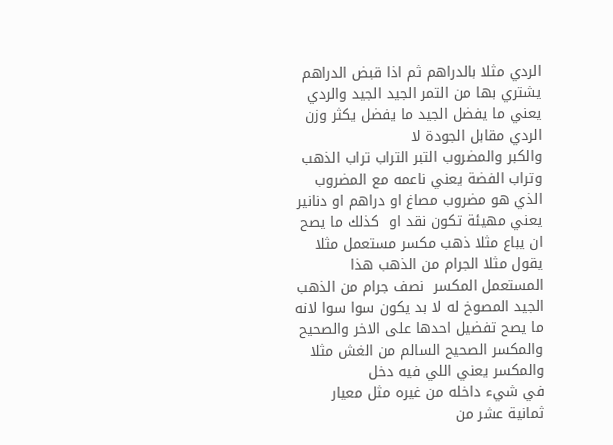الردي مثلا بالدراهم ثم اذا قبض الدراهم يشتري بها من التمر الجيد الجيد والردي يعني ما يفضل الجيد ما يفضل يكثر وزن الردي مقابل الجودة لا
والكبر والمضروب التبر التراب تراب الذهب وتراب الفضة يعني ناعمه مع المضروب الذي هو مضروب مصاغ او دراهم او دنانير يعني مهيئة تكون نقد او  كذلك ما يصح ان يباع مثلا ذهب مكسر مستعمل مثلا يقول مثلا الجرام من الذهب هذا
المستعمل المكسر  نصف جرام من الذهب الجيد المصوخ له لا بد يكون سوا سوا لانه ما يصح تفضيل احدها على الاخر والصحيح والمكسر الصحيح السالم من الغش مثلا والمكسر يعني اللي فيه دخل
في شيء داخله من غيره مثل معيار ثمانية عشر من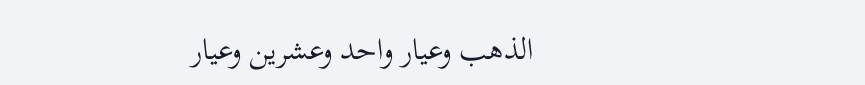الذهب وعيار واحد وعشرين وعيار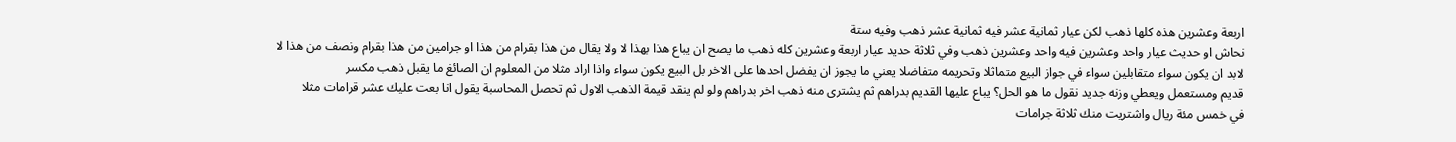اربعة وعشرين هذه كلها ذهب لكن عيار ثمانية عشر فيه ثمانية عشر ذهب وفيه ستة
نحاش او حديث عيار واحد وعشرين فيه واحد وعشرين ذهب وفي ثلاثة حديد عيار اربعة وعشرين كله ذهب ما يصح ان يباع هذا بهذا لا ولا يقال من هذا بقرام من هذا او جرامين من هذا بقرام ونصف من هذا لا
لابد ان يكون سواء متقابلين سواء في جواز البيع متماثلا وتحريمه متفاضلا يعني ما يجوز ان يفضل احدها على الاخر بل البيع يكون سواء واذا اراد مثلا من المعلوم ان الصائغ ما يقبل ذهب مكسر
قديم ومستعمل ويعطي وزنه جديد نقول ما هو الحل؟ يباع عليها القديم بدراهم ثم يشترى منه ذهب اخر بدراهم ولو لم ينقد قيمة الذهب الاول ثم تحصل المحاسبة يقول انا بعت عليك عشر قرامات مثلا
في خمس مئة ريال واشتريت منك ثلاثة جرامات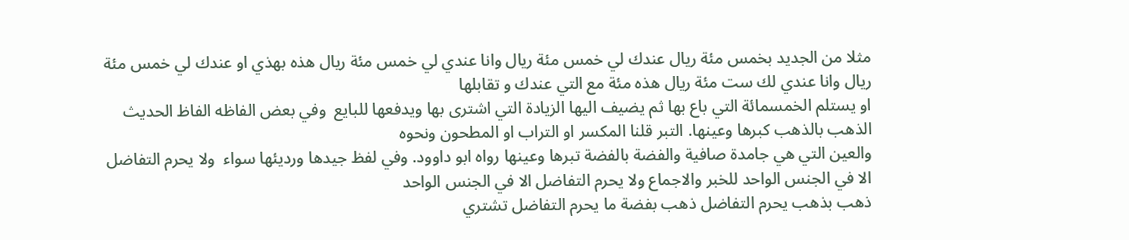مثلا من الجديد بخمس مئة ريال عندك لي خمس مئة ريال وانا عندي لي خمس مئة ريال هذه بهذي او عندك لي خمس مئة ريال وانا عندي لك ست مئة ريال هذه مئة مع التي عندك و تقابلها
او يستلم الخمسمائة التي باع بها ثم يضيف اليها الزيادة التي اشترى بها ويدفعها للبايع  وفي بعض الفاظه الفاظ الحديث الذهب بالذهب كبرها وعينها. التبر قلنا المكسر او التراب او المطحون ونحوه
والعين التي هي جامدة صافية والفضة بالفضة تبرها وعينها رواه ابو داوود. وفي لفظ جيدها ورديئها سواء  ولا يحرم التفاضل الا في الجنس الواحد للخبر والاجماع ولا يحرم التفاضل الا في الجنس الواحد
ذهب بذهب يحرم التفاضل ذهب بفضة ما يحرم التفاضل تشتري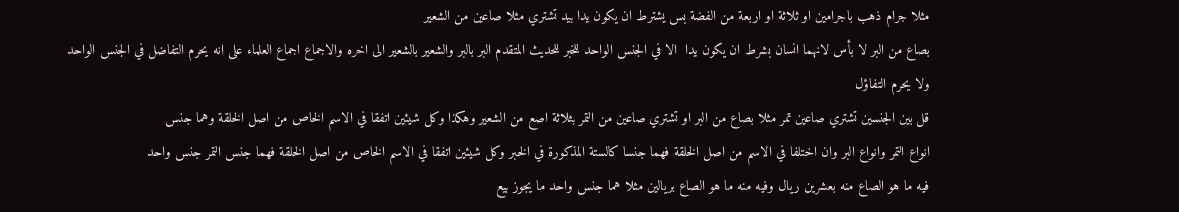مثلا جرام ذهب باجرامين او ثلاثة او اربعة من الفضة بس يشترط ان يكون يدا بيد تشتري مثلا صاعين من الشعير
بصاع من البر لا بأس لانهما انسان بشرط ان يكون يدا  الا في الجنس الواحد للخبر للحديث المتقدم البر بالبر والشعير بالشعير الى اخره والاجماع اجماع العلماء على انه يحرم التفاضل في الجنس الواحد ولا يحرم التفاؤل
قل بين الجنسين تشتري صاعين تمر مثلا بصاع من البر او تشتري صاعين من التمر بثلاثة اصع من الشعير وهكذا وكل شيئين اتفقا في الاسم الخاص من اصل الخلقة وهما جنس
انواع التمر وانواع البر وان اختلفا في الاسم من اصل الخلقة فهما جنسا كالستة المذكورة في الخبر وكل شيئين اتفقا في الاسم الخاص من اصل الخلقة فهما جنس التمر جنس واحد
فيه ما هو الصاع منه بعشرين ريال وفيه منه ما هو الصاع بريالين مثلا هما جنس واحد ما يجوز بيع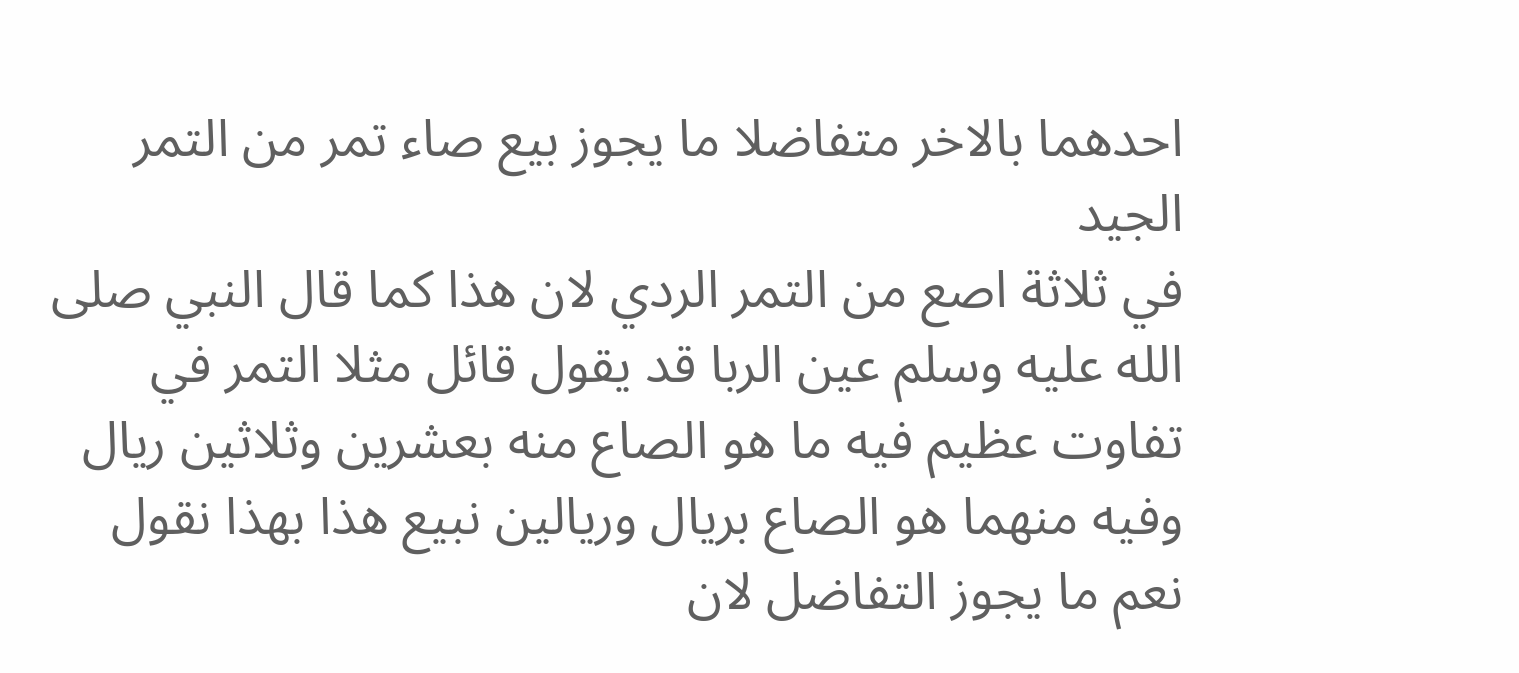احدهما بالاخر متفاضلا ما يجوز بيع صاء تمر من التمر الجيد
في ثلاثة اصع من التمر الردي لان هذا كما قال النبي صلى الله عليه وسلم عين الربا قد يقول قائل مثلا التمر في تفاوت عظيم فيه ما هو الصاع منه بعشرين وثلاثين ريال
وفيه منهما هو الصاع بريال وريالين نبيع هذا بهذا نقول نعم ما يجوز التفاضل لان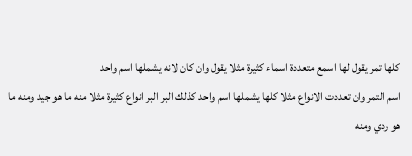كلها تمر يقول لها اسمع متعددة اسماء كثيرة مثلا يقول وان كان لانه يشملها اسم واحد
اسم التمر وان تعددت الانواع مثلا كلها يشملها اسم واحد كذلك البر البر انواع كثيرة مثلا منه ما هو جيد ومنه ما هو ردي ومنه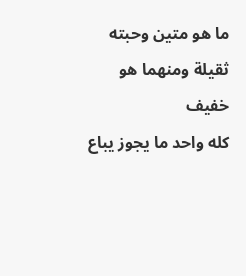ما هو متين وحبته ثقيلة ومنهما هو خفيف
كله واحد ما يجوز يباع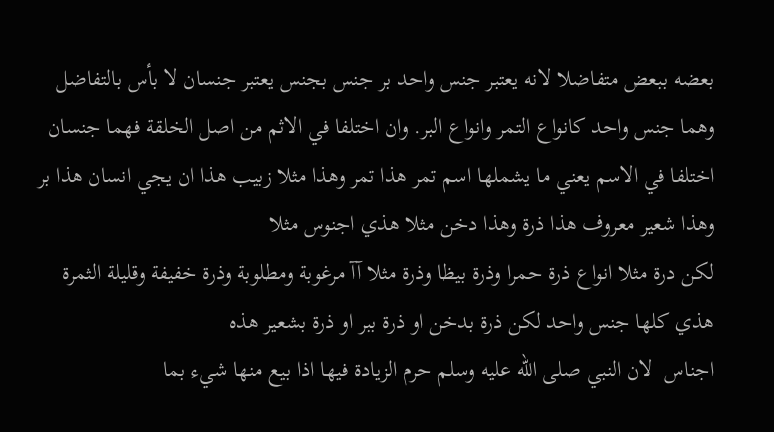بعضه ببعض متفاضلا لانه يعتبر جنس واحد بر جنس بجنس يعتبر جنسان لا بأس بالتفاضل وهما جنس واحد كانواع التمر وانواع البر. وان اختلفا في الاثم من اصل الخلقة فهما جنسان
اختلفا في الاسم يعني ما يشملها اسم تمر هذا تمر وهذا مثلا زبيب هذا ان يجي انسان هذا بر وهذا شعير معروف هذا ذرة وهذا دخن مثلا هذي اجنوس مثلا
لكن درة مثلا انواع ذرة حمرا وذرة بيظا وذرة مثلا آآ مرغوبة ومطلوبة وذرة خفيفة وقليلة الثمرة هذي كلها جنس واحد لكن ذرة بدخن او ذرة ببر او ذرة بشعير هذه
اجناس  لان النبي صلى الله عليه وسلم حرم الزيادة فيها اذا بيع منها شيء بما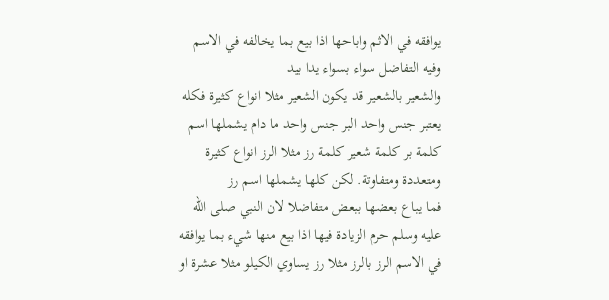يوافقه في الاثم واباحها اذا بيع بما يخالفه في الاسم وفيه التفاضل سواء بسواء يدا بيد
والشعير بالشعير قد يكون الشعير مثلا انواع كثيرة فكله يعتبر جنس واحد البر جنس واحد ما دام يشملها اسم كلمة بر كلمة شعير كلمة رز مثلا الرز انواع كثيرة ومتعددة ومتفاوتة. لكن كلها يشملها اسم رز
فما يباع بعضها ببعض متفاضلا لان النبي صلى الله عليه وسلم حرم الزيادة فيها اذا بيع منها شيء بما يوافقه في الاسم الرز بالرز مثلا رز يساوي الكيلو مثلا عشرة او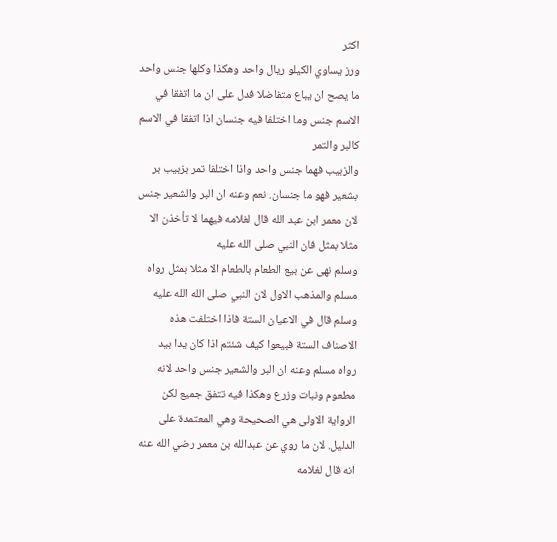اكثر
ورز يساوي الكيلو ريال واحد وهكذا وكلها جنس واحد ما يصح ان يباع متفاضلا فدل على ان ما اتفقا في الاسم جنس وما اختلفا فيه جنسان اذا اتفقا في الاسم كالبر والتمر
والزبيب فهما جنس واحد واذا اختلفا تمر بزبيب بر بشعير فهو ما جنسان. نعم وعنه ان البر والشعير جنس لان معمر ابن عبد الله قال لغلامه فيهما لا تأخذن الا مثلا بمثل فان النبي صلى الله عليه
وسلم نهى عن بيع الطعام بالطعام الا مثلا بمثل رواه مسلم والمذهب الاول لان النبي صلى الله الله عليه وسلم قال في الاعيان الستة فاذا اختلفت هذه الاصناف الستة فبيعوا كيف شئتم اذا كان يدا بيد
رواه مسلم وعنه ان البر والشعير جنس واحد لانه مطعوم ونبات وزرع وهكذا فيه تتفق جميع لكن الرواية الاولى هي الصحيحة وهي المعتمدة على الدليل. لان ما روي عن عبدالله بن معمر رضي الله عنه انه قال لغلامه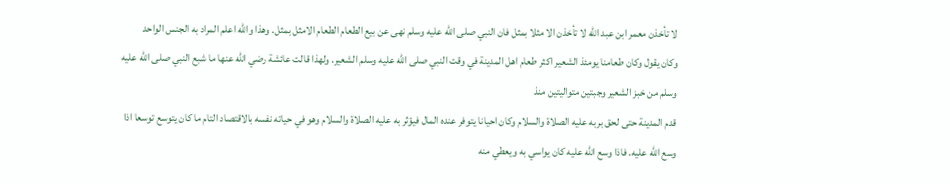لا تأخذن معمر ابن عبد الله لا تأخذن الا مثلا بمثل فان النبي صلى الله عليه وسلم نهى عن بيع الطعام الطعام الامثل بمثل. وهذا والله اعلم المراد به الجنس الواحد
وكان يقول وكان طعامنا يومئذ الشعير اكثر طعام اهل المدينة في وقت النبي صلى الله عليه وسلم الشعير. ولهذا قالت عائشة رضي الله عنها ما شبع النبي صلى الله عليه وسلم من خبز الشعير وجبتين متواليتين منذ
قدم المدينة حتى لحق بربه عليه الصلاة والسلام وكان احيانا يتوفر عنده المال فيؤثر به عليه الصلاة والسلام وهو في حياته نفسه بالاقتصاد التام ما كان يتوسع توسعا اذا وسع الله عليه. فاذا وسع الله عليه كان يواسي به ويعطي منه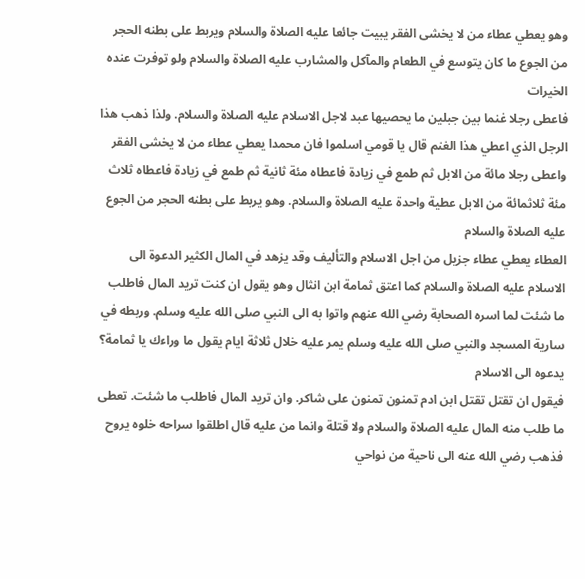وهو يعطي عطاء من لا يخشى الفقر يبيت جائعا عليه الصلاة والسلام ويربط على بطنه الحجر من الجوع ما كان يتوسع في الطعام والمآكل والمشارب عليه الصلاة والسلام ولو توفرت عنده الخيرات
فاعطى رجلا غنما بين جبلين ما يحصيها عبد لاجل الاسلام عليه الصلاة والسلام. ولذا ذهب هذا الرجل الذي اعطي هذا الغنم قال يا قومي اسلموا فان محمدا يعطي عطاء من لا يخشى الفقر
واعطى رجلا مائة من الابل ثم طمع في زيادة فاعطاه مئة ثانية ثم طمع في زيادة فاعطاه ثلاث مئة ثلاثمائة من الابل عطية واحدة عليه الصلاة والسلام. وهو يربط على بطنه الحجر من الجوع عليه الصلاة والسلام
العطاء يعطي عطاء جزيل من اجل الاسلام والتأليف وقد يزهد في المال الكثير الدعوة الى الاسلام عليه الصلاة والسلام كما اعتق ثمامة ابن انثال وهو يقول ان كنت تريد المال فاطلب
ما شئت لما اسره الصحابة رضي الله عنهم واتوا به الى النبي صلى الله عليه وسلم. وربطه في سارية المسجد والنبي صلى الله عليه وسلم يمر عليه خلال ثلاثة ايام يقول ما وراءك يا ثمامة؟ يدعوه الى الاسلام
فيقول ان تقتل تقتل ابن ادم تمنون تمنون على شاكر. وان تريد المال فاطلب ما شئت. تعطى ما طلب منه المال عليه الصلاة والسلام ولا قتلة وانما من عليه قال اطلقوا سراحه خلوه يروح
فذهب رضي الله عنه الى ناحية من نواحي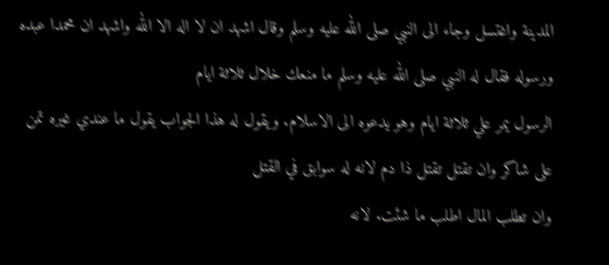المدينة واغتسل وجاء الى النبي صلى الله عليه وسلم وقال اشهد ان لا اله الا الله واشهد ان محمدا عبده ورسوله فقال له النبي صلى الله عليه وسلم ما منعك خلال ثلاثة ايام
الرسول يمر علي ثلاثة ايام وهو يدعوه الى الاسلام. ويقول له هذا الجواب يقول ما عندي غيره تمن على شاكر وان تقتل تقتل ذا دم لانه له سوابق في القتل
وان تطلب المال اطلب ما شئت. لانه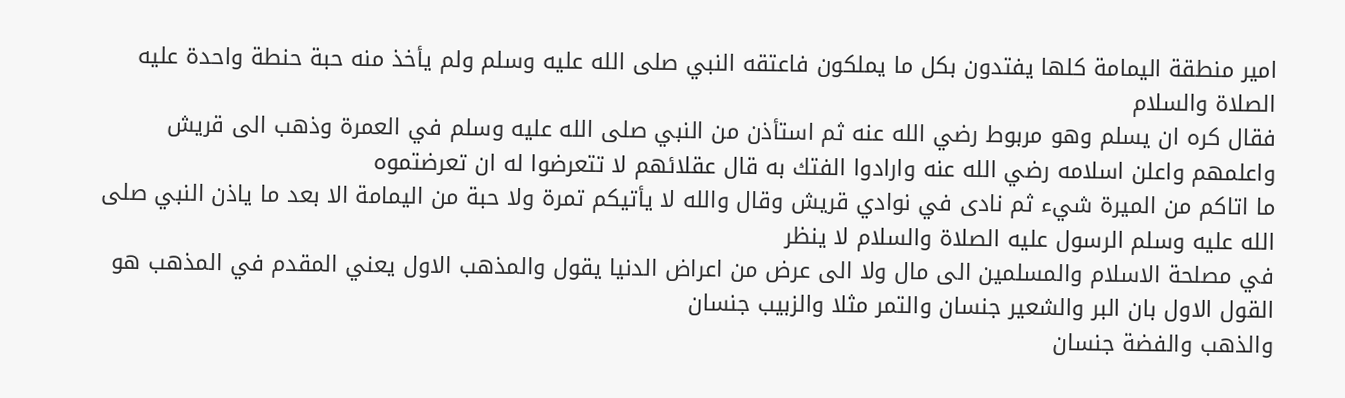امير منطقة اليمامة كلها يفتدون بكل ما يملكون فاعتقه النبي صلى الله عليه وسلم ولم يأخذ منه حبة حنطة واحدة عليه الصلاة والسلام
فقال كره ان يسلم وهو مربوط رضي الله عنه ثم استأذن من النبي صلى الله عليه وسلم في العمرة وذهب الى قريش واعلمهم واعلن اسلامه رضي الله عنه وارادوا الفتك به قال عقلائهم لا تتعرضوا له ان تعرضتموه
ما اتاكم من الميرة شيء ثم نادى في نوادي قريش وقال والله لا يأتيكم تمرة ولا حبة من اليمامة الا بعد ما ياذن النبي صلى الله عليه وسلم الرسول عليه الصلاة والسلام لا ينظر
في مصلحة الاسلام والمسلمين الى مال ولا الى عرض من اعراض الدنيا يقول والمذهب الاول يعني المقدم في المذهب هو القول الاول بان البر والشعير جنسان والتمر مثلا والزبيب جنسان
والذهب والفضة جنسان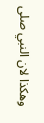وهكذا لان النبي صلى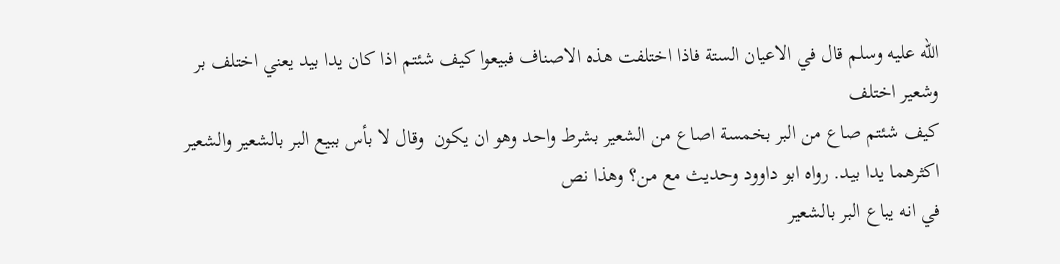الله عليه وسلم قال في الاعيان الستة فاذا اختلفت هذه الاصناف فبيعوا كيف شئتم اذا كان يدا بيد يعني اختلف بر وشعير اختلف
كيف شئتم صاع من البر بخمسة اصاع من الشعير بشرط واحد وهو ان يكون  وقال لا بأس ببيع البر بالشعير والشعير اكثرهما يدا بيد. رواه ابو داوود وحديث مع من؟ وهذا نص
في انه يباع البر بالشعير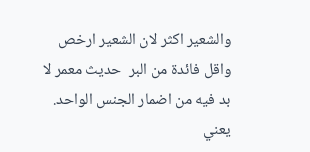والشعير اكثر لان الشعير ارخص واقل فائدة من البر  حديث معمر لا بد فيه من اضمار الجنس الواحد. يعني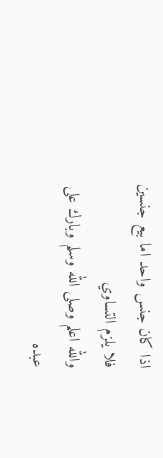اذا كان جنس واحد اما بيع جنسين فلا يلزم التساوي
والله اعلم وصلى الله وسلم وبارك على عبده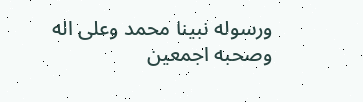ورسوله نبينا محمد وعلى اله وصحبه اجمعين